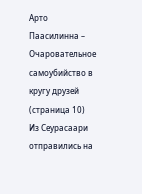Арто Паасилинна – Очаровательное самоубийство в кругу друзей (страница 10)
Из Сеурасаари отправились на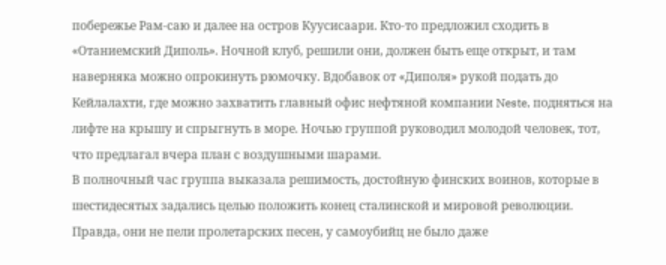побережье Рам-саю и далее на остров Куусисаари. Кто-то предложил сходить в «Отаниемский Диполь». Ночной клуб, решили они, должен быть еще открыт, и там наверняка можно опрокинуть рюмочку. Вдобавок от «Диполя» рукой подать до Кейлалахти, где можно захватить главный офис нефтяной компании Neste, подняться на лифте на крышу и спрыгнуть в море. Ночью группой руководил молодой человек, тот, что предлагал вчера план с воздушными шарами.
В полночный час группа выказала решимость, достойную финских воинов, которые в шестидесятых задались целью положить конец сталинской и мировой революции. Правда, они не пели пролетарских песен, у самоубийц не было даже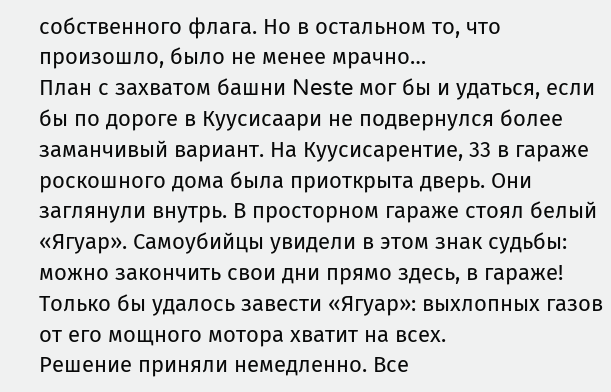собственного флага. Но в остальном то, что произошло, было не менее мрачно…
План с захватом башни Neste мог бы и удаться, если бы по дороге в Куусисаари не подвернулся более заманчивый вариант. На Куусисарентие, 33 в гараже роскошного дома была приоткрыта дверь. Они заглянули внутрь. В просторном гараже стоял белый «Ягуар». Самоубийцы увидели в этом знак судьбы: можно закончить свои дни прямо здесь, в гараже! Только бы удалось завести «Ягуар»: выхлопных газов от его мощного мотора хватит на всех.
Решение приняли немедленно. Все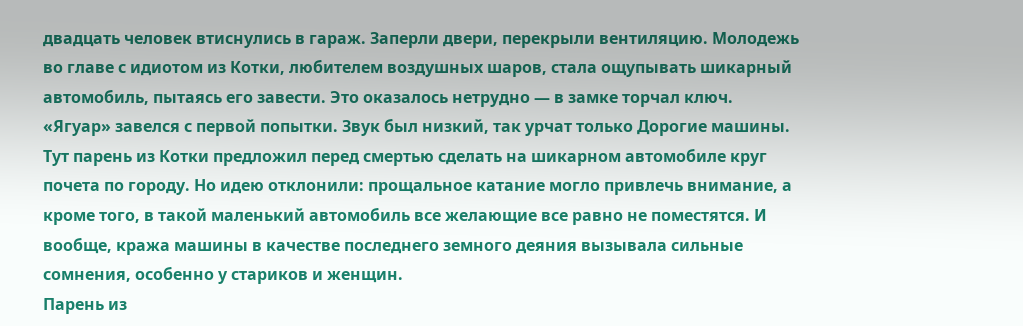двадцать человек втиснулись в гараж. Заперли двери, перекрыли вентиляцию. Молодежь во главе с идиотом из Котки, любителем воздушных шаров, стала ощупывать шикарный автомобиль, пытаясь его завести. Это оказалось нетрудно — в замке торчал ключ. «Ягуар» завелся с первой попытки. Звук был низкий, так урчат только Дорогие машины.
Тут парень из Котки предложил перед смертью сделать на шикарном автомобиле круг почета по городу. Но идею отклонили: прощальное катание могло привлечь внимание, а кроме того, в такой маленький автомобиль все желающие все равно не поместятся. И вообще, кража машины в качестве последнего земного деяния вызывала сильные сомнения, особенно у стариков и женщин.
Парень из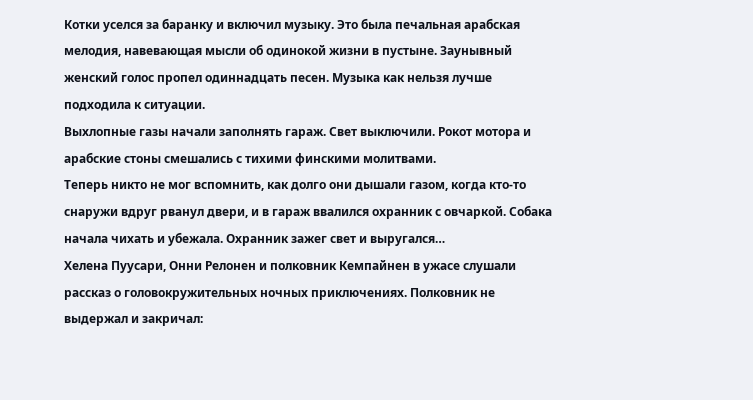Котки уселся за баранку и включил музыку. Это была печальная арабская мелодия, навевающая мысли об одинокой жизни в пустыне. Заунывный женский голос пропел одиннадцать песен. Музыка как нельзя лучше подходила к ситуации.
Выхлопные газы начали заполнять гараж. Свет выключили. Рокот мотора и арабские стоны смешались с тихими финскими молитвами.
Теперь никто не мог вспомнить, как долго они дышали газом, когда кто-то снаружи вдруг рванул двери, и в гараж ввалился охранник с овчаркой. Собака начала чихать и убежала. Охранник зажег свет и выругался…
Хелена Пуусари, Онни Релонен и полковник Кемпайнен в ужасе слушали рассказ о головокружительных ночных приключениях. Полковник не выдержал и закричал: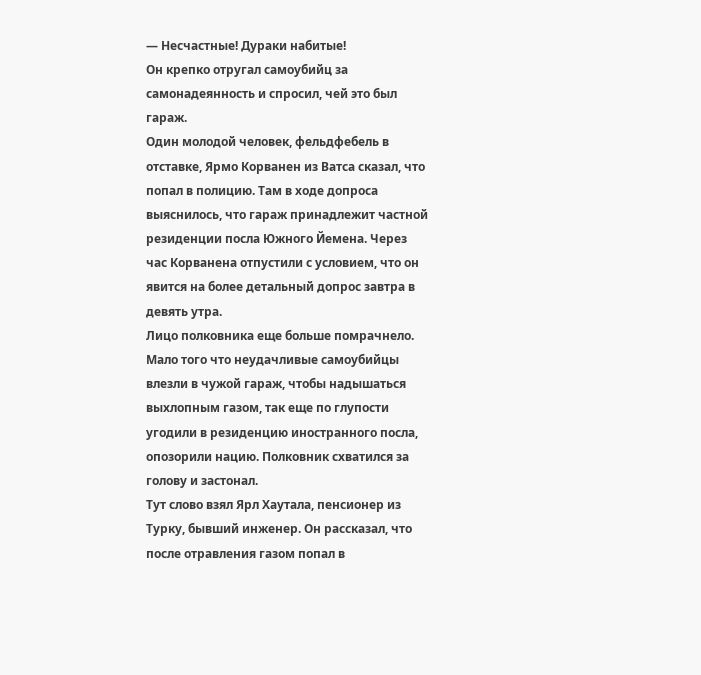— Несчастные! Дураки набитые!
Он крепко отругал самоубийц за самонадеянность и спросил, чей это был гараж.
Один молодой человек, фельдфебель в отставке, Ярмо Корванен из Ватса сказал, что попал в полицию. Там в ходе допроса выяснилось, что гараж принадлежит частной резиденции посла Южного Йемена. Через час Корванена отпустили с условием, что он явится на более детальный допрос завтра в девять утра.
Лицо полковника еще больше помрачнело. Мало того что неудачливые самоубийцы влезли в чужой гараж, чтобы надышаться выхлопным газом, так еще по глупости угодили в резиденцию иностранного посла, опозорили нацию. Полковник схватился за голову и застонал.
Тут слово взял Ярл Хаутала, пенсионер из Турку, бывший инженер. Он рассказал, что после отравления газом попал в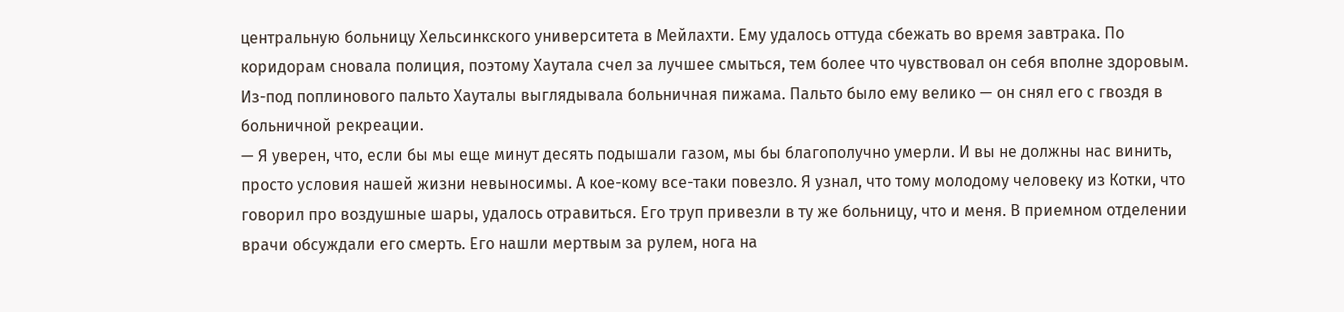центральную больницу Хельсинкского университета в Мейлахти. Ему удалось оттуда сбежать во время завтрака. По коридорам сновала полиция, поэтому Хаутала счел за лучшее смыться, тем более что чувствовал он себя вполне здоровым.
Из-под поплинового пальто Хауталы выглядывала больничная пижама. Пальто было ему велико — он снял его с гвоздя в больничной рекреации.
— Я уверен, что, если бы мы еще минут десять подышали газом, мы бы благополучно умерли. И вы не должны нас винить, просто условия нашей жизни невыносимы. А кое-кому все-таки повезло. Я узнал, что тому молодому человеку из Котки, что говорил про воздушные шары, удалось отравиться. Его труп привезли в ту же больницу, что и меня. В приемном отделении врачи обсуждали его смерть. Его нашли мертвым за рулем, нога на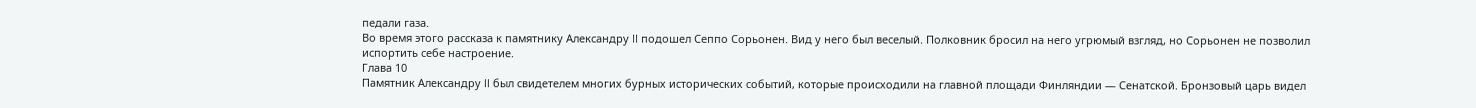педали газа.
Во время этого рассказа к памятнику Александру II подошел Сеппо Сорьонен. Вид у него был веселый. Полковник бросил на него угрюмый взгляд, но Сорьонен не позволил испортить себе настроение.
Глава 10
Памятник Александру II был свидетелем многих бурных исторических событий, которые происходили на главной площади Финляндии — Сенатской. Бронзовый царь видел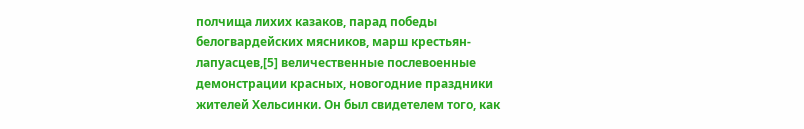полчища лихих казаков, парад победы белогвардейских мясников, марш крестьян-лапуасцев,[5] величественные послевоенные демонстрации красных, новогодние праздники жителей Хельсинки. Он был свидетелем того, как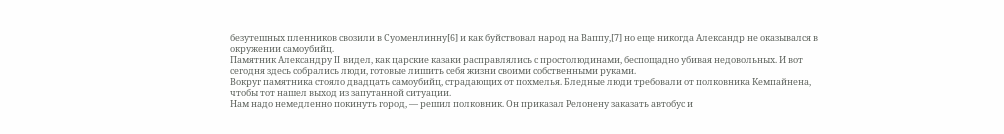безутешных пленников свозили в Суоменлинну[6] и как буйствовал народ на Ваппу,[7] но еще никогда Александр не оказывался в окружении самоубийц.
Памятник Александру II видел, как царские казаки расправлялись с простолюдинами, беспощадно убивая недовольных. И вот сегодня здесь собрались люди, готовые лишить себя жизни своими собственными руками.
Вокруг памятника стояло двадцать самоубийц, страдающих от похмелья. Бледные люди требовали от полковника Кемпайнена, чтобы тот нашел выход из запутанной ситуации.
Нам надо немедленно покинуть город, — решил полковник. Он приказал Релонену заказать автобус и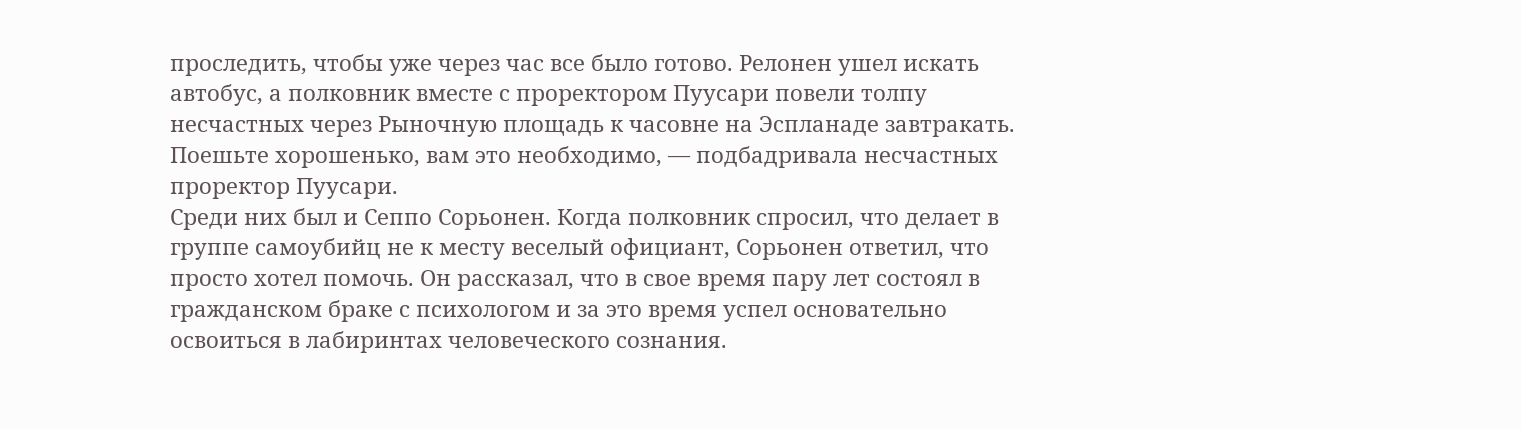проследить, чтобы уже через час все было готово. Релонен ушел искать автобус, а полковник вместе с проректором Пуусари повели толпу несчастных через Рыночную площадь к часовне на Эспланаде завтракать.
Поешьте хорошенько, вам это необходимо, — подбадривала несчастных проректор Пуусари.
Среди них был и Сеппо Сорьонен. Когда полковник спросил, что делает в группе самоубийц не к месту веселый официант, Сорьонен ответил, что просто хотел помочь. Он рассказал, что в свое время пару лет состоял в гражданском браке с психологом и за это время успел основательно освоиться в лабиринтах человеческого сознания.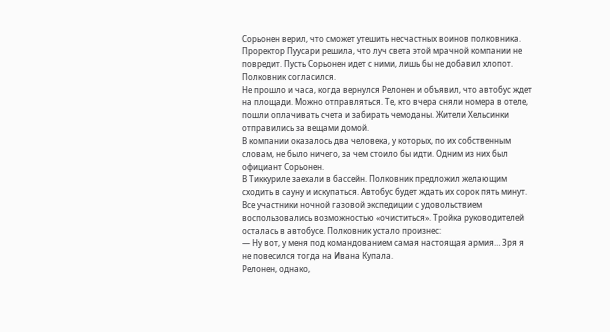Сорьонен верил, что сможет утешить несчастных воинов полковника.
Проректор Пуусари решила, что луч света этой мрачной компании не повредит. Пусть Сорьонен идет с ними, лишь бы не добавил хлопот. Полковник согласился.
Не прошло и часа, когда вернулся Релонен и объявил, что автобус ждет на площади. Можно отправляться. Те, кто вчера сняли номера в отеле, пошли оплачивать счета и забирать чемоданы. Жители Хельсинки отправились за вещами домой.
В компании оказалось два человека, у которых, по их собственным словам, не было ничего, за чем стоило бы идти. Одним из них был официант Сорьонен.
В Тиккуриле заехали в бассейн. Полковник предложил желающим сходить в сауну и искупаться. Автобус будет ждать их сорок пять минут. Все участники ночной газовой экспедиции с удовольствием воспользовались возможностью «очиститься». Тройка руководителей осталась в автобусе. Полковник устало произнес:
— Ну вот, у меня под командованием самая настоящая армия… Зря я не повесился тогда на Ивана Купала.
Релонен, однако,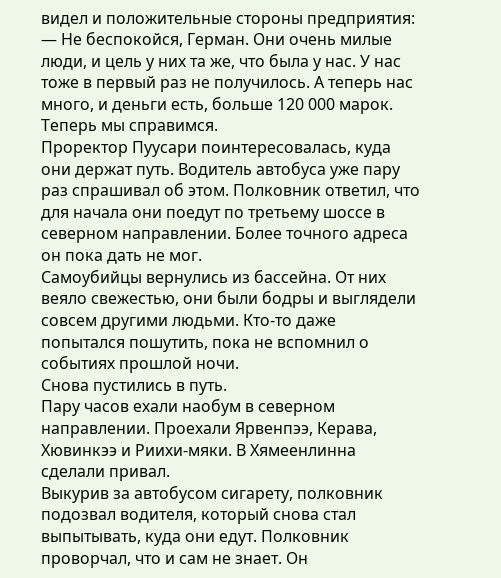видел и положительные стороны предприятия:
— Не беспокойся, Герман. Они очень милые люди, и цель у них та же, что была у нас. У нас тоже в первый раз не получилось. А теперь нас много, и деньги есть, больше 120 000 марок. Теперь мы справимся.
Проректор Пуусари поинтересовалась, куда они держат путь. Водитель автобуса уже пару раз спрашивал об этом. Полковник ответил, что для начала они поедут по третьему шоссе в северном направлении. Более точного адреса он пока дать не мог.
Самоубийцы вернулись из бассейна. От них веяло свежестью, они были бодры и выглядели совсем другими людьми. Кто-то даже попытался пошутить, пока не вспомнил о событиях прошлой ночи.
Снова пустились в путь.
Пару часов ехали наобум в северном направлении. Проехали Ярвенпээ, Керава, Хювинкээ и Риихи-мяки. В Хямеенлинна сделали привал.
Выкурив за автобусом сигарету, полковник подозвал водителя, который снова стал выпытывать, куда они едут. Полковник проворчал, что и сам не знает. Он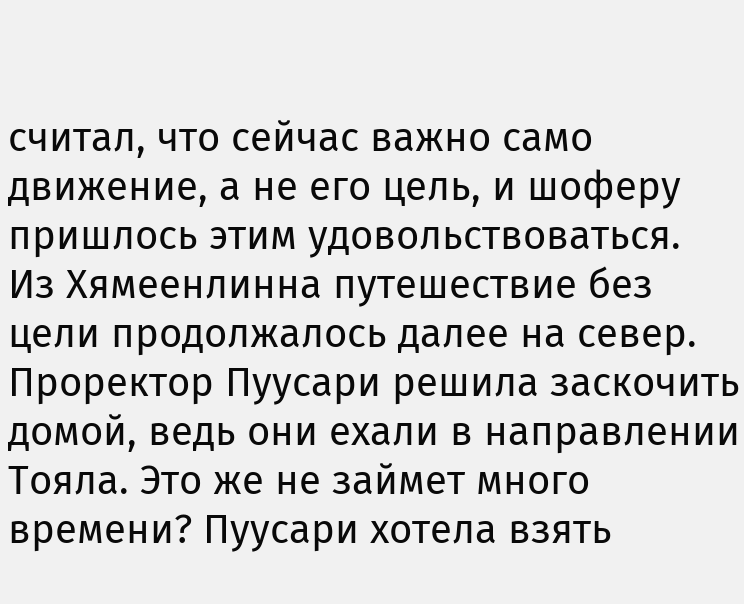считал, что сейчас важно само движение, а не его цель, и шоферу пришлось этим удовольствоваться.
Из Хямеенлинна путешествие без цели продолжалось далее на север. Проректор Пуусари решила заскочить домой, ведь они ехали в направлении Тояла. Это же не займет много времени? Пуусари хотела взять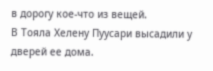в дорогу кое-что из вещей.
В Тояла Хелену Пуусари высадили у дверей ее дома.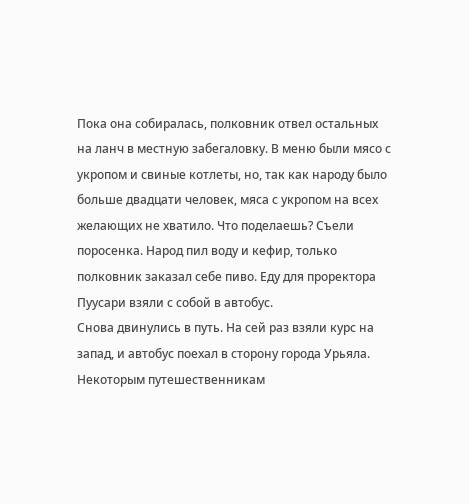Пока она собиралась, полковник отвел остальных на ланч в местную забегаловку. В меню были мясо с укропом и свиные котлеты, но, так как народу было больше двадцати человек, мяса с укропом на всех желающих не хватило. Что поделаешь? Съели поросенка. Народ пил воду и кефир, только полковник заказал себе пиво. Еду для проректора Пуусари взяли с собой в автобус.
Снова двинулись в путь. На сей раз взяли курс на запад, и автобус поехал в сторону города Урьяла. Некоторым путешественникам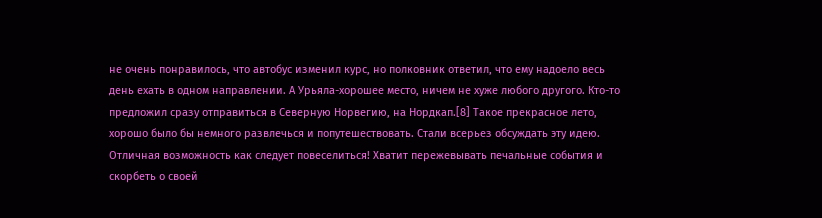не очень понравилось, что автобус изменил курс, но полковник ответил, что ему надоело весь день ехать в одном направлении. А Урьяла-хорошее место, ничем не хуже любого другого. Кто-то предложил сразу отправиться в Северную Норвегию, на Нордкап.[8] Такое прекрасное лето, хорошо было бы немного развлечься и попутешествовать. Стали всерьез обсуждать эту идею. Отличная возможность как следует повеселиться! Хватит пережевывать печальные события и скорбеть о своей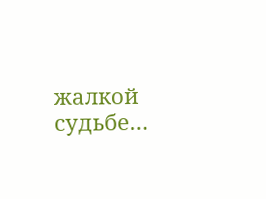жалкой судьбе…